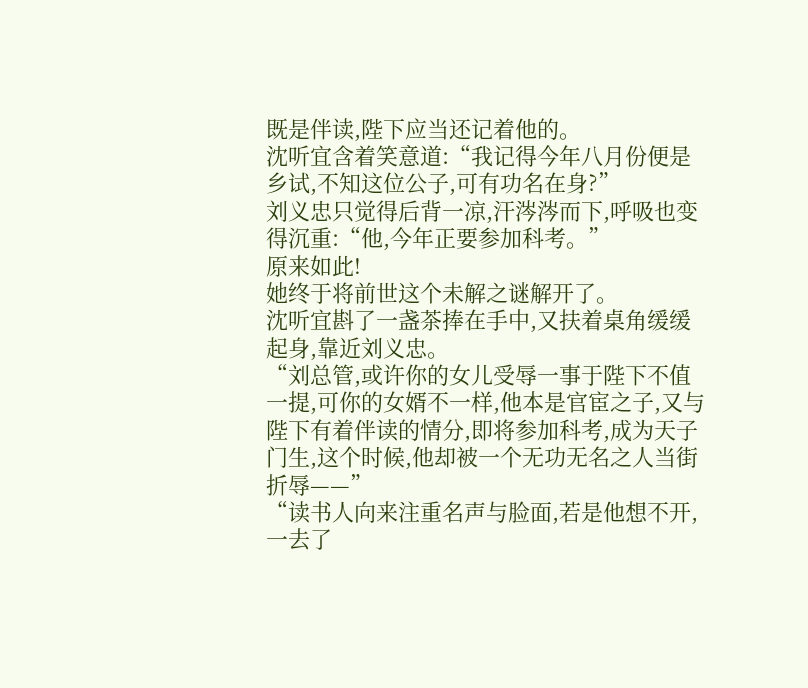既是伴读,陛下应当还记着他的。
沈听宜含着笑意道:“我记得今年八月份便是乡试,不知这位公子,可有功名在身?”
刘义忠只觉得后背一凉,汗涔涔而下,呼吸也变得沉重:“他,今年正要参加科考。”
原来如此!
她终于将前世这个未解之谜解开了。
沈听宜斟了一盏茶捧在手中,又扶着桌角缓缓起身,靠近刘义忠。
“刘总管,或许你的女儿受辱一事于陛下不值一提,可你的女婿不一样,他本是官宦之子,又与陛下有着伴读的情分,即将参加科考,成为天子门生,这个时候,他却被一个无功无名之人当街折辱——”
“读书人向来注重名声与脸面,若是他想不开,一去了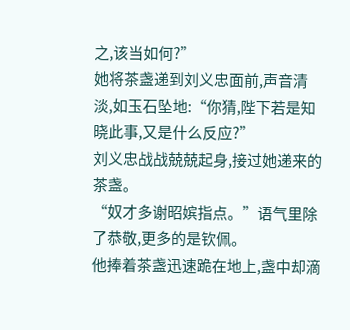之,该当如何?”
她将茶盏递到刘义忠面前,声音清淡,如玉石坠地:“你猜,陛下若是知晓此事,又是什么反应?”
刘义忠战战兢兢起身,接过她递来的茶盏。
“奴才多谢昭嫔指点。”语气里除了恭敬,更多的是钦佩。
他捧着茶盏迅速跪在地上,盏中却滴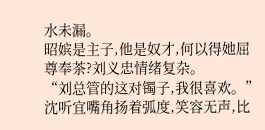水未漏。
昭嫔是主子,他是奴才,何以得她屈尊奉茶?刘义忠情绪复杂。
“刘总管的这对镯子,我很喜欢。”沈听宜嘴角扬着弧度,笑容无声,比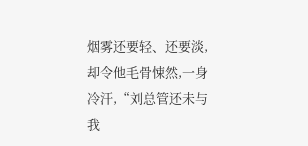烟雾还要轻、还要淡,却令他毛骨悚然,一身冷汗,“刘总管还未与我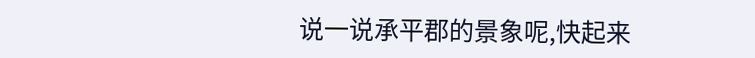说一说承平郡的景象呢,快起来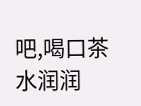吧,喝口茶水润润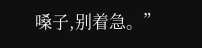嗓子,别着急。”